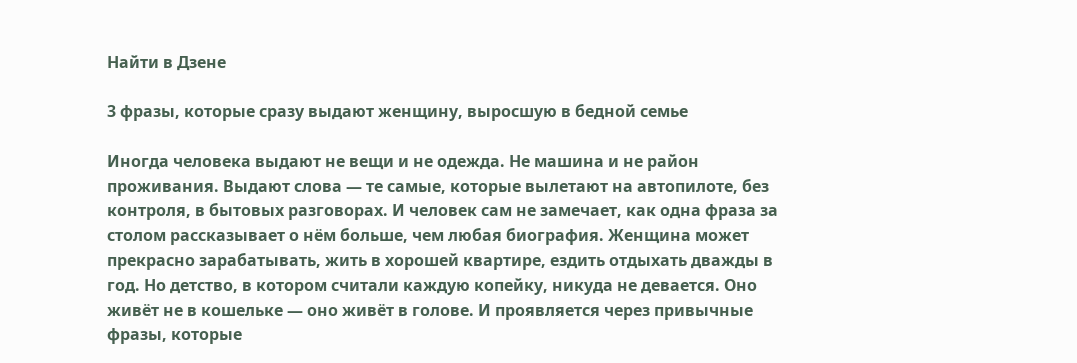Найти в Дзене

3 фразы, которые сразу выдают женщину, выросшую в бедной семье

Иногда человека выдают не вещи и не одежда. Не машина и не район проживания. Выдают слова — те самые, которые вылетают на автопилоте, без контроля, в бытовых разговорах. И человек сам не замечает, как одна фраза за столом рассказывает о нём больше, чем любая биография. Женщина может прекрасно зарабатывать, жить в хорошей квартире, ездить отдыхать дважды в год. Но детство, в котором считали каждую копейку, никуда не девается. Оно живёт не в кошельке — оно живёт в голове. И проявляется через привычные фразы, которые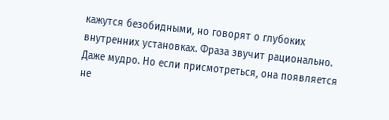кажутся безобидными, но говорят о глубоких внутренних установках. Фраза звучит рационально. Даже мудро. Но если присмотреться, она появляется не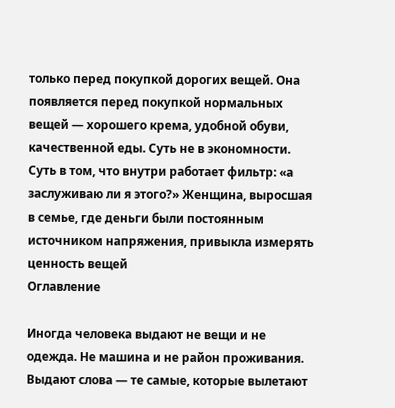только перед покупкой дорогих вещей. Она появляется перед покупкой нормальных вещей — хорошего крема, удобной обуви, качественной еды. Суть не в экономности. Суть в том, что внутри работает фильтр: «а заслуживаю ли я этого?» Женщина, выросшая в семье, где деньги были постоянным источником напряжения, привыкла измерять ценность вещей
Оглавление

Иногда человека выдают не вещи и не одежда. Не машина и не район проживания. Выдают слова — те самые, которые вылетают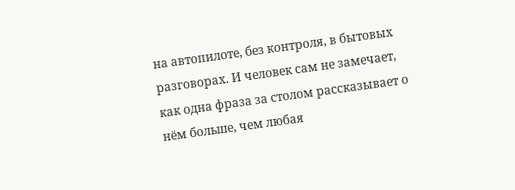на автопилоте, без контроля, в бытовых разговорах. И человек сам не замечает, как одна фраза за столом рассказывает о нём больше, чем любая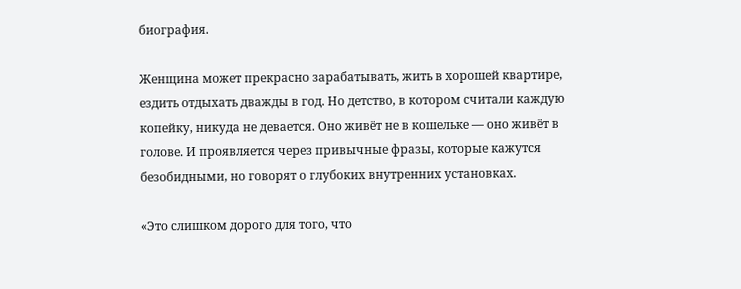биография.

Женщина может прекрасно зарабатывать, жить в хорошей квартире, ездить отдыхать дважды в год. Но детство, в котором считали каждую копейку, никуда не девается. Оно живёт не в кошельке — оно живёт в голове. И проявляется через привычные фразы, которые кажутся безобидными, но говорят о глубоких внутренних установках.

«Это слишком дорого для того, что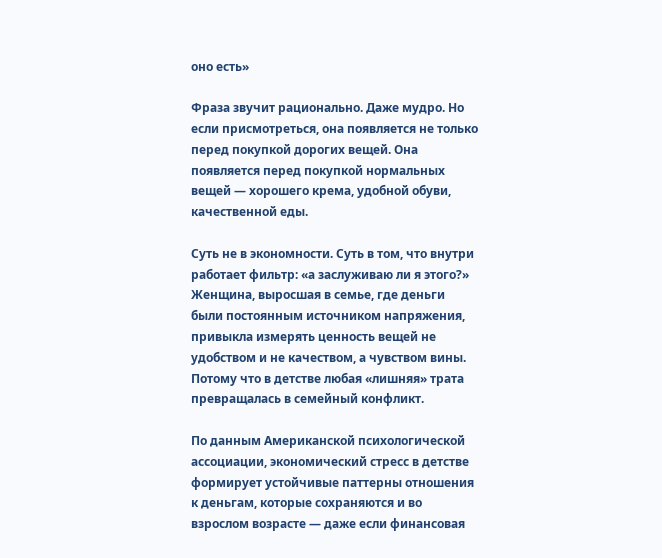оно есть»

Фраза звучит рационально. Даже мудро. Но если присмотреться, она появляется не только перед покупкой дорогих вещей. Она появляется перед покупкой нормальных вещей — хорошего крема, удобной обуви, качественной еды.

Суть не в экономности. Суть в том, что внутри работает фильтр: «а заслуживаю ли я этого?» Женщина, выросшая в семье, где деньги были постоянным источником напряжения, привыкла измерять ценность вещей не удобством и не качеством, а чувством вины. Потому что в детстве любая «лишняя» трата превращалась в семейный конфликт.

По данным Американской психологической ассоциации, экономический стресс в детстве формирует устойчивые паттерны отношения к деньгам, которые сохраняются и во взрослом возрасте — даже если финансовая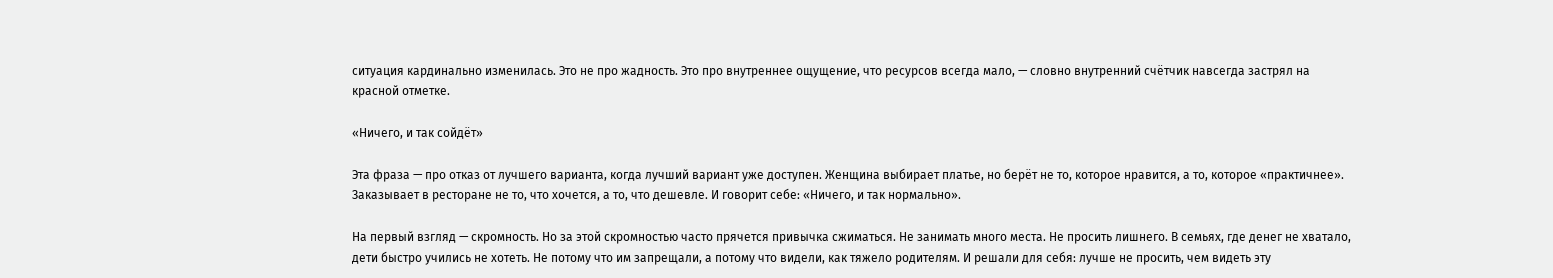ситуация кардинально изменилась. Это не про жадность. Это про внутреннее ощущение, что ресурсов всегда мало, — словно внутренний счётчик навсегда застрял на красной отметке.

«Ничего, и так сойдёт»

Эта фраза — про отказ от лучшего варианта, когда лучший вариант уже доступен. Женщина выбирает платье, но берёт не то, которое нравится, а то, которое «практичнее». Заказывает в ресторане не то, что хочется, а то, что дешевле. И говорит себе: «Ничего, и так нормально».

На первый взгляд — скромность. Но за этой скромностью часто прячется привычка сжиматься. Не занимать много места. Не просить лишнего. В семьях, где денег не хватало, дети быстро учились не хотеть. Не потому что им запрещали, а потому что видели, как тяжело родителям. И решали для себя: лучше не просить, чем видеть эту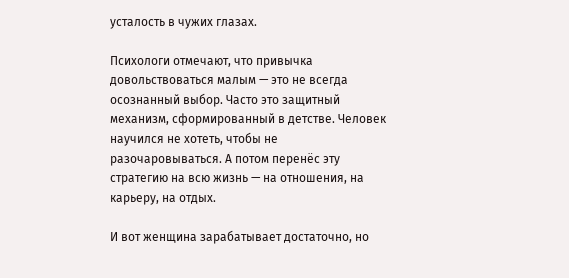усталость в чужих глазах.

Психологи отмечают, что привычка довольствоваться малым — это не всегда осознанный выбор. Часто это защитный механизм, сформированный в детстве. Человек научился не хотеть, чтобы не разочаровываться. А потом перенёс эту стратегию на всю жизнь — на отношения, на карьеру, на отдых.

И вот женщина зарабатывает достаточно, но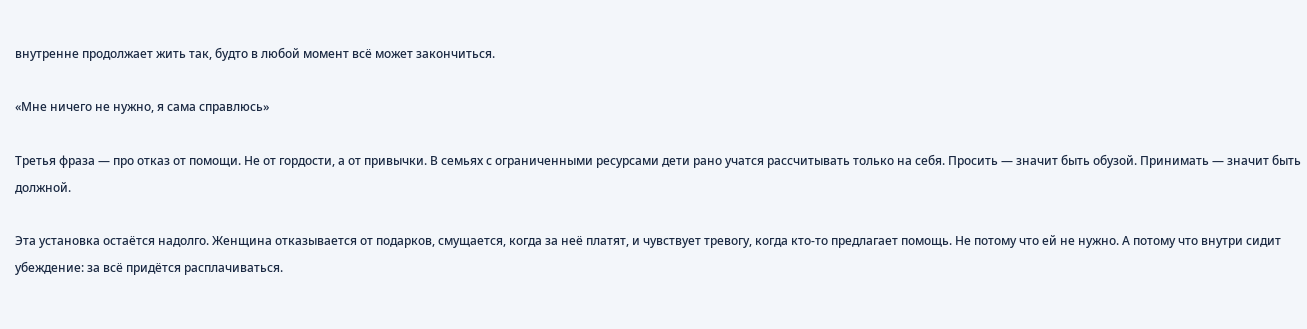внутренне продолжает жить так, будто в любой момент всё может закончиться.

«Мне ничего не нужно, я сама справлюсь»

Третья фраза — про отказ от помощи. Не от гордости, а от привычки. В семьях с ограниченными ресурсами дети рано учатся рассчитывать только на себя. Просить — значит быть обузой. Принимать — значит быть должной.

Эта установка остаётся надолго. Женщина отказывается от подарков, смущается, когда за неё платят, и чувствует тревогу, когда кто-то предлагает помощь. Не потому что ей не нужно. А потому что внутри сидит убеждение: за всё придётся расплачиваться.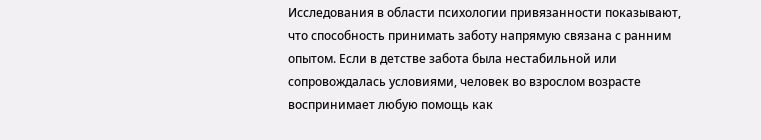Исследования в области психологии привязанности показывают, что способность принимать заботу напрямую связана с ранним опытом. Если в детстве забота была нестабильной или сопровождалась условиями, человек во взрослом возрасте воспринимает любую помощь как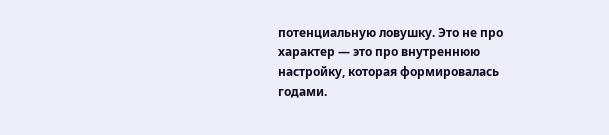потенциальную ловушку. Это не про характер — это про внутреннюю настройку, которая формировалась годами.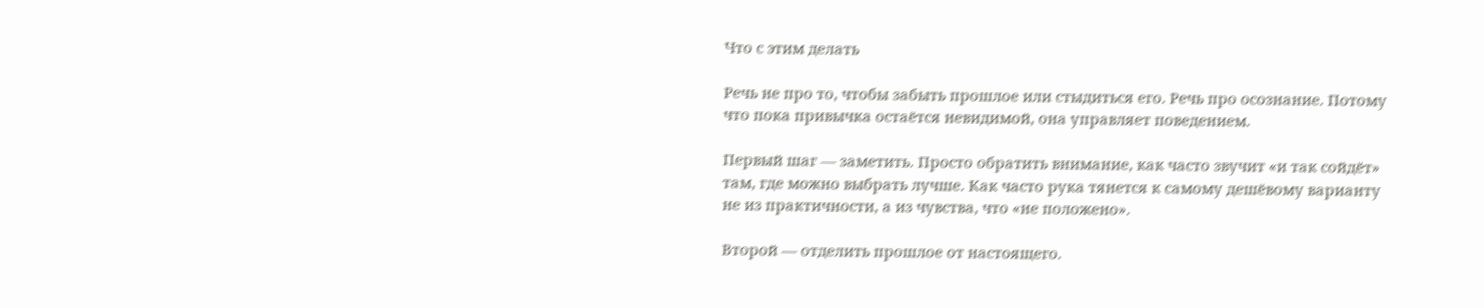Что с этим делать

Речь не про то, чтобы забыть прошлое или стыдиться его. Речь про осознание. Потому что пока привычка остаётся невидимой, она управляет поведением.

Первый шаг — заметить. Просто обратить внимание, как часто звучит «и так сойдёт» там, где можно выбрать лучше. Как часто рука тянется к самому дешёвому варианту не из практичности, а из чувства, что «не положено».

Второй — отделить прошлое от настоящего.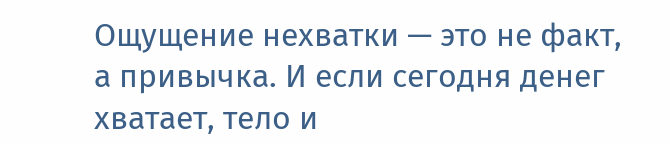Ощущение нехватки — это не факт, а привычка. И если сегодня денег хватает, тело и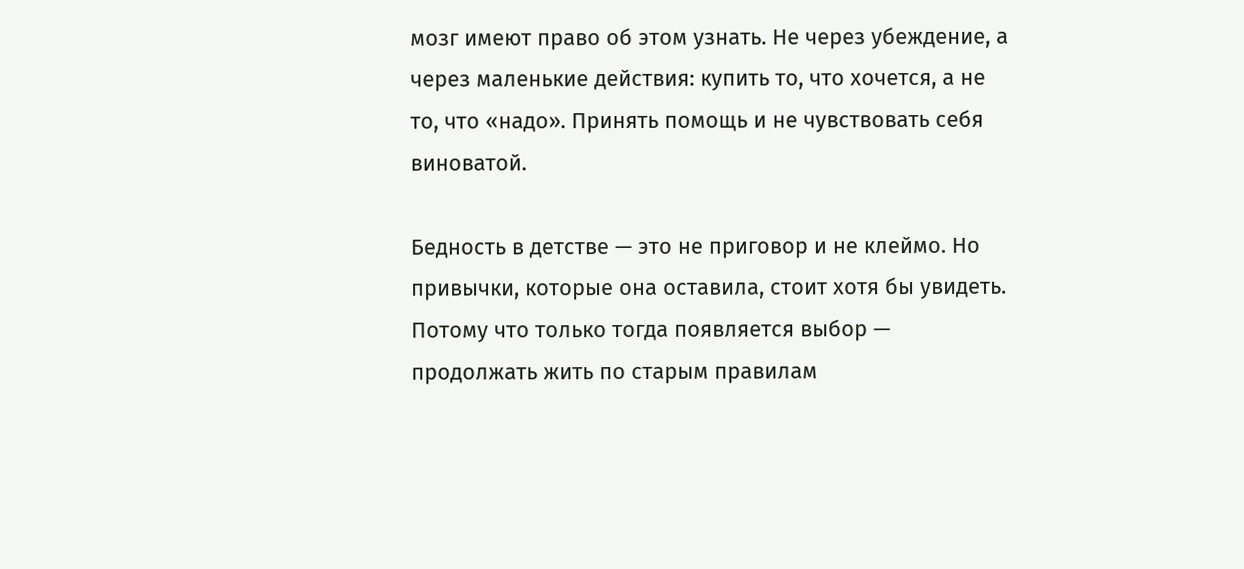мозг имеют право об этом узнать. Не через убеждение, а через маленькие действия: купить то, что хочется, а не то, что «надо». Принять помощь и не чувствовать себя виноватой.

Бедность в детстве — это не приговор и не клеймо. Но привычки, которые она оставила, стоит хотя бы увидеть. Потому что только тогда появляется выбор — продолжать жить по старым правилам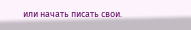или начать писать свои.